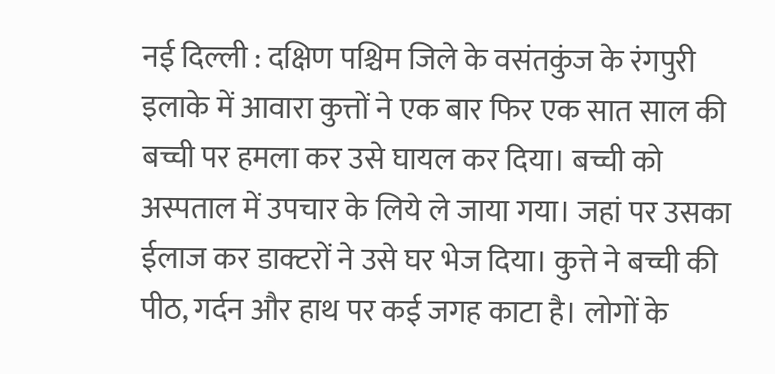नई दिल्ली : दक्षिण पश्चिम जिले के वसंतकुंज के रंगपुरी इलाके में आवारा कुत्तों ने एक बार फिर एक सात साल की बच्ची पर हमला कर उसे घायल कर दिया। बच्ची को अस्पताल में उपचार के लिये ले जाया गया। जहां पर उसका ईलाज कर डाक्टरों ने उसे घर भेज दिया। कुत्ते ने बच्ची की पीठ, गर्दन और हाथ पर कई जगह काटा है। लोगों के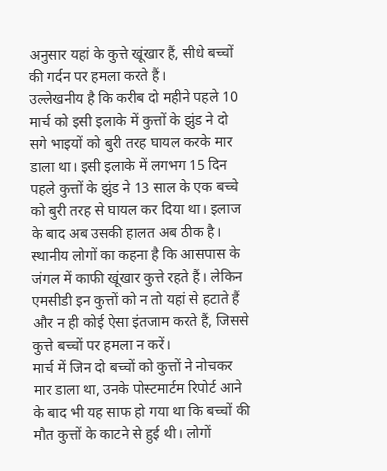अनुसार यहां के कुत्ते खूंखार हैं, सीधे बच्चों की गर्दन पर हमला करते हैं।
उल्लेखनीय है कि करीब दो महीने पहले 10 मार्च को इसी इलाके में कुत्तों के झुंड ने दो सगे भाइयों को बुरी तरह घायल करके मार डाला था। इसी इलाके में लगभग 15 दिन पहले कुत्तों के झुंड ने 13 साल के एक बच्चे को बुरी तरह से घायल कर दिया था। इलाज के बाद अब उसकी हालत अब ठीक है। स्थानीय लोगों का कहना है कि आसपास के जंगल में काफी खूंखार कुत्ते रहते हैं। लेकिन एमसीडी इन कुत्तों को न तो यहां से हटाते हैं और न ही कोई ऐसा इंतजाम करते हैं, जिससे कुत्ते बच्चों पर हमला न करें।
मार्च में जिन दो बच्चों को कुत्तों ने नोचकर मार डाला था, उनके पोस्टमार्टम रिपोर्ट आने के बाद भी यह साफ हो गया था कि बच्चों की मौत कुत्तों के काटने से हुई थी। लोगों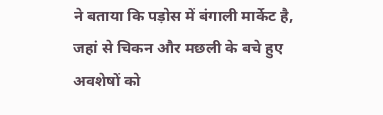ने बताया कि पड़ोस में बंगाली मार्केट है, जहां से चिकन और मछली के बचे हुए अवशेषों को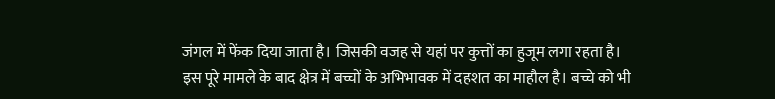जंगल में फेंक दिया जाता है। जिसकी वजह से यहां पर कुत्तों का हुजूम लगा रहता है।
इस पूरे मामले के बाद क्षेत्र में बच्चों के अभिभावक में दहशत का माहौल है। बच्चे को भी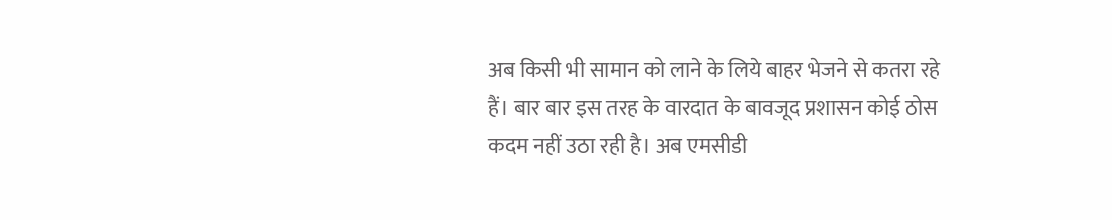अब किसी भी सामान को लाने के लिये बाहर भेजने से कतरा रहे हैं। बार बार इस तरह के वारदात के बावजूद प्रशासन कोई ठोस कदम नहीं उठा रही है। अब एमसीडी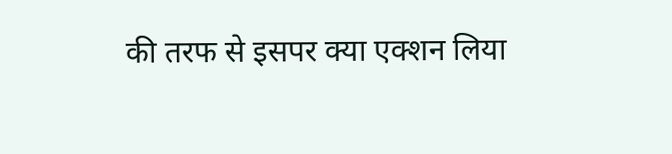की तरफ से इसपर क्या एक्शन लिया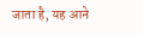जाता है, यह आने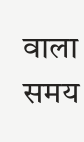वाला समय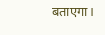बताएगा।